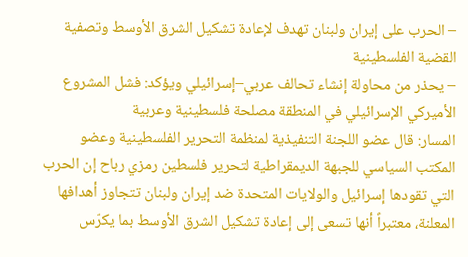– الحرب على إيران ولبنان تهدف لإعادة تشكيل الشرق الأوسط وتصفية القضية الفلسطينية
– يحذر من محاولة إنشاء تحالف عربي–إسرائيلي ويؤكد: فشل المشروع الأميركي الإسرائيلي في المنطقة مصلحة فلسطينية وعربية
المسار: قال عضو اللجنة التنفيذية لمنظمة التحرير الفلسطينية وعضو المكتب السياسي للجبهة الديمقراطية لتحرير فلسطين رمزي رباح إن الحرب التي تقودها إسرائيل والولايات المتحدة ضد إيران ولبنان تتجاوز أهدافها المعلنة، معتبراً أنها تسعى إلى إعادة تشكيل الشرق الأوسط بما يكرّس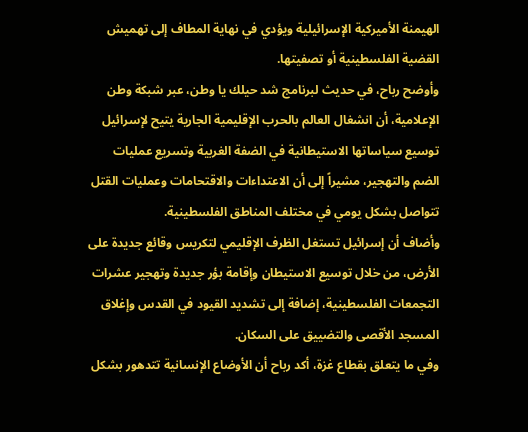الهيمنة الأميركية الإسرائيلية ويؤدي في نهاية المطاف إلى تهميش القضية الفلسطينية أو تصفيتها.
وأوضح رباح، في حديث لبرنامج شد حيلك يا وطن، عبر شبكة وطن الإعلامية، أن انشغال العالم بالحرب الإقليمية الجارية يتيح لإسرائيل توسيع سياساتها الاستيطانية في الضفة الغربية وتسريع عمليات الضم والتهجير، مشيراً إلى أن الاعتداءات والاقتحامات وعمليات القتل تتواصل بشكل يومي في مختلف المناطق الفلسطينية.
وأضاف أن إسرائيل تستغل الظرف الإقليمي لتكريس وقائع جديدة على الأرض، من خلال توسيع الاستيطان وإقامة بؤر جديدة وتهجير عشرات التجمعات الفلسطينية، إضافة إلى تشديد القيود في القدس وإغلاق المسجد الأقصى والتضييق على السكان.
وفي ما يتعلق بقطاع غزة، أكد رباح أن الأوضاع الإنسانية تتدهور بشكل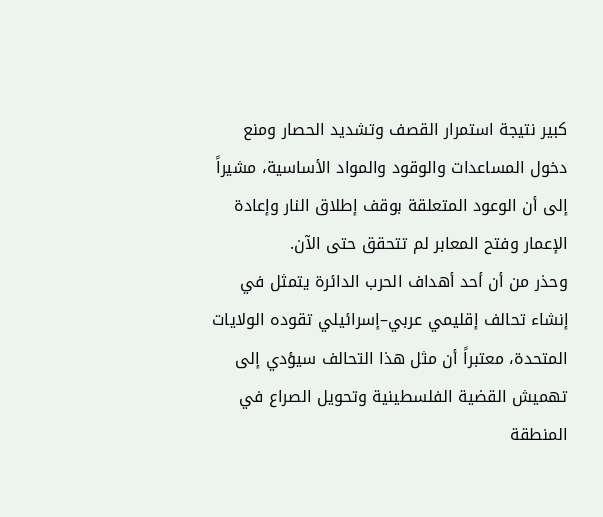كبير نتيجة استمرار القصف وتشديد الحصار ومنع دخول المساعدات والوقود والمواد الأساسية، مشيراً إلى أن الوعود المتعلقة بوقف إطلاق النار وإعادة الإعمار وفتح المعابر لم تتحقق حتى الآن.
وحذر من أن أحد أهداف الحرب الدائرة يتمثل في إنشاء تحالف إقليمي عربي–إسرائيلي تقوده الولايات المتحدة، معتبراً أن مثل هذا التحالف سيؤدي إلى تهميش القضية الفلسطينية وتحويل الصراع في المنطقة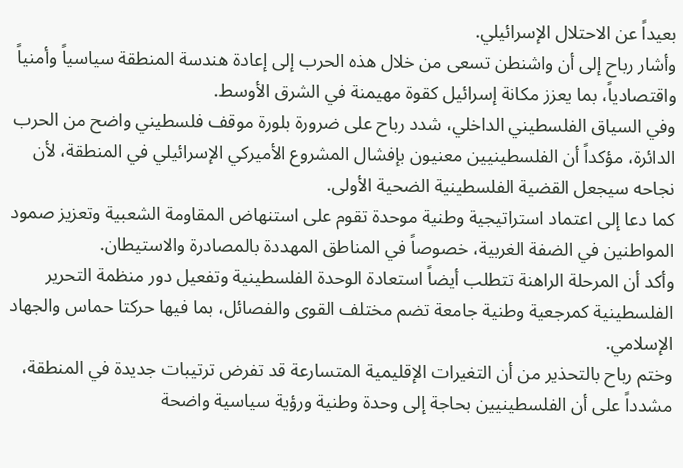بعيداً عن الاحتلال الإسرائيلي.
وأشار رباح إلى أن واشنطن تسعى من خلال هذه الحرب إلى إعادة هندسة المنطقة سياسياً وأمنياً واقتصادياً، بما يعزز مكانة إسرائيل كقوة مهيمنة في الشرق الأوسط.
وفي السياق الفلسطيني الداخلي، شدد رباح على ضرورة بلورة موقف فلسطيني واضح من الحرب الدائرة، مؤكداً أن الفلسطينيين معنيون بإفشال المشروع الأميركي الإسرائيلي في المنطقة، لأن نجاحه سيجعل القضية الفلسطينية الضحية الأولى.
كما دعا إلى اعتماد استراتيجية وطنية موحدة تقوم على استنهاض المقاومة الشعبية وتعزيز صمود المواطنين في الضفة الغربية، خصوصاً في المناطق المهددة بالمصادرة والاستيطان.
وأكد أن المرحلة الراهنة تتطلب أيضاً استعادة الوحدة الفلسطينية وتفعيل دور منظمة التحرير الفلسطينية كمرجعية وطنية جامعة تضم مختلف القوى والفصائل، بما فيها حركتا حماس والجهاد الإسلامي.
وختم رباح بالتحذير من أن التغيرات الإقليمية المتسارعة قد تفرض ترتيبات جديدة في المنطقة، مشدداً على أن الفلسطينيين بحاجة إلى وحدة وطنية ورؤية سياسية واضحة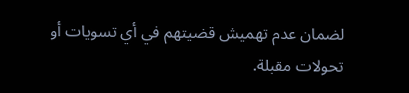لضمان عدم تهميش قضيتهم في أي تسويات أو تحولات مقبلة.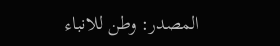المصدر: وطن للانباء